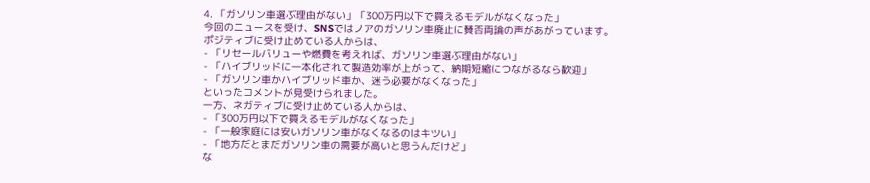4. 「ガソリン車選ぶ理由がない」「300万円以下で買えるモデルがなくなった」
今回のニュースを受け、SNSではノアのガソリン車廃止に賛否両論の声があがっています。
ポジティブに受け止めている人からは、
- 「リセールバリューや燃費を考えれば、ガソリン車選ぶ理由がない」
- 「ハイブリッドに一本化されて製造効率が上がって、納期短縮につながるなら歓迎」
- 「ガソリン車かハイブリッド車か、迷う必要がなくなった」
といったコメントが見受けられました。
一方、ネガティブに受け止めている人からは、
- 「300万円以下で買えるモデルがなくなった」
- 「一般家庭には安いガソリン車がなくなるのはキツい」
- 「地方だとまだガソリン車の需要が高いと思うんだけど」
な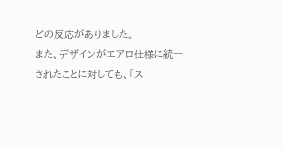どの反応がありました。
また、デザインがエアロ仕様に統一されたことに対しても、「ス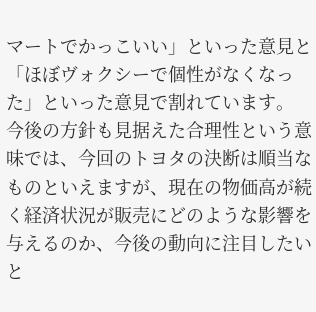マートでかっこいい」といった意見と「ほぼヴォクシーで個性がなくなった」といった意見で割れています。
今後の方針も見据えた合理性という意味では、今回のトヨタの決断は順当なものといえますが、現在の物価高が続く経済状況が販売にどのような影響を与えるのか、今後の動向に注目したいと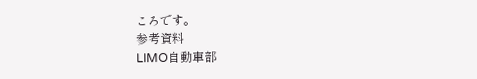ころです。
参考資料
LIMO自動車部